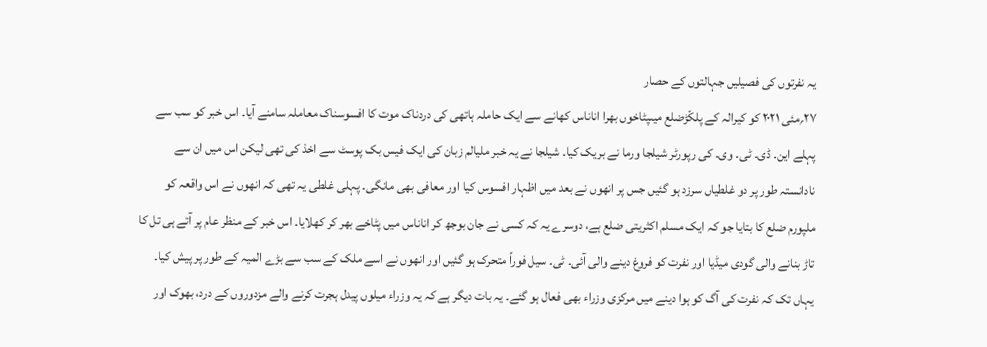یہ نفرتوں کی فصیلیں جہالتوں کے حصار
۲۷؍مئی ۲۰۲۱ کو کیرالہ کے پلکّڑضلع میںپٹاخوں بھرا اناناس کھانے سے ایک حاملہ ہاتھی کی دردناک موت کا افسوسناک معاملہ سامنے آیا۔ اس خبر کو سب سے پہلے این۔ ڈی۔ ٹی۔ وی۔ کی رپورٹر شیلجا ورما نے بریک کیا۔ شیلجا نے یہ خبر ملیالم زبان کی ایک فیس بک پوسٹ سے اخذ کی تھی لیکن اس میں ان سے نادانستہ طور پر دو غلطیاں سرزد ہو گئیں جس پر انھوں نے بعد میں اظہار افسوس کیا اور معافی بھی مانگی۔ پہلی غلطی یہ تھی کہ انھوں نے اس واقعہ کو ملپورم ضلع کا بتایا جو کہ ایک مسلم اکثریتی ضلع ہے، دوسرے یہ کہ کسی نے جان بوجھ کر اناناس میں پٹاخے بھر کر کھلایا۔ اس خبر کے منظر عام پر آتے ہی تل کا تاڑ بنانے والی گودی میڈیا اور نفرت کو فروغ دینے والی آئی۔ ٹی۔ سیل فوراً متحرک ہو گئیں اور انھوں نے اسے ملک کے سب سے بڑے المیہ کے طور پر پیش کیا۔ یہاں تک کہ نفرت کی آگ کو ہوا دینے میں مرکزی وزراء بھی فعال ہو گئے۔ یہ بات دیگر ہے کہ یہ وزراء میلوں پیدل ہجرت کرنے والے مزدوروں کے درد، بھوک اور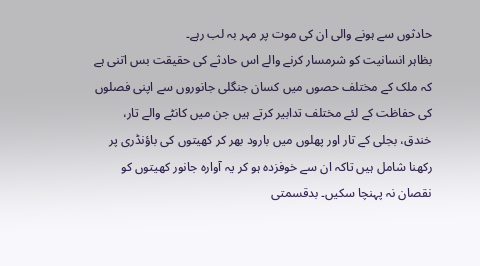حادثوں سے ہونے والی ان کی موت پر مہر بہ لب رہے۔
بظاہر انسانیت کو شرمسار کرنے والے اس حادثے کی حقیقت بس اتنی ہے کہ ملک کے مختلف حصوں میں کسان جنگلی جانوروں سے اپنی فصلوں کی حفاظت کے لئے مختلف تدابیر کرتے ہیں جن میں کانٹے والے تار، خندق، بجلی کے تار اور پھلوں میں بارود بھر کر کھیتوں کی باؤنڈری پر رکھنا شامل ہیں تاکہ ان سے خوفزدہ ہو کر یہ آوارہ جانور کھیتوں کو نقصان نہ پہنچا سکیں۔ بدقسمتی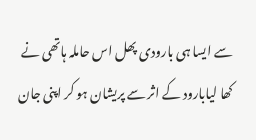سے ایسا ہی بارودی پھل اس حاملہ ہاتھی نے کھا لیابارود کے اثر سے پریشان ہو کر اپنی جان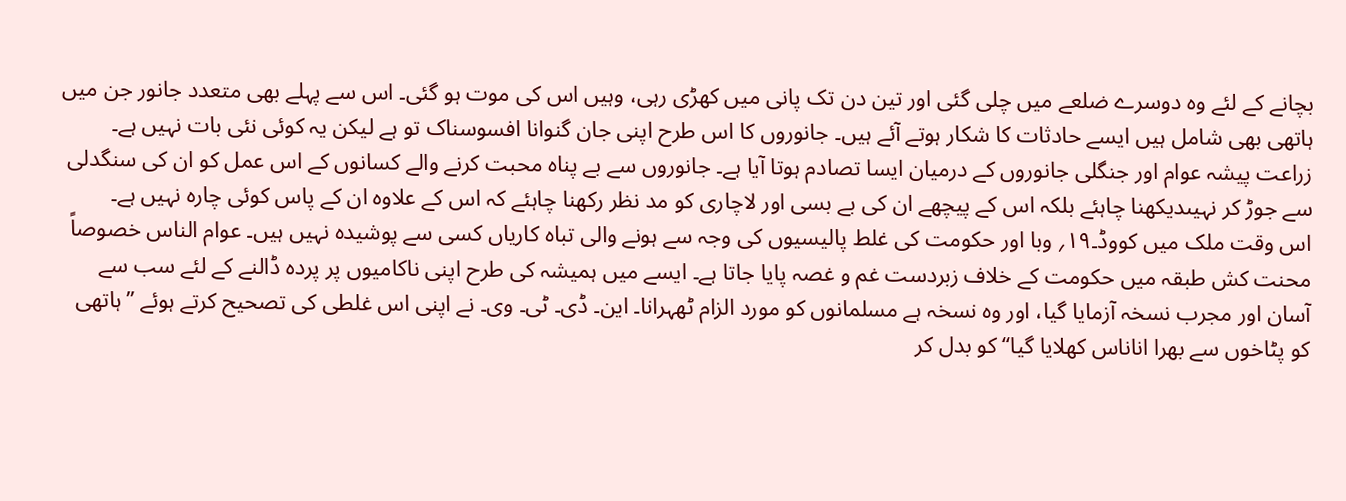بچانے کے لئے وہ دوسرے ضلعے میں چلی گئی اور تین دن تک پانی میں کھڑی رہی، وہیں اس کی موت ہو گئی۔ اس سے پہلے بھی متعدد جانور جن میں ہاتھی بھی شامل ہیں ایسے حادثات کا شکار ہوتے آئے ہیں۔ جانوروں کا اس طرح اپنی جان گنوانا افسوسناک تو ہے لیکن یہ کوئی نئی بات نہیں ہے۔ زراعت پیشہ عوام اور جنگلی جانوروں کے درمیان ایسا تصادم ہوتا آیا ہے۔ جانوروں سے بے پناہ محبت کرنے والے کسانوں کے اس عمل کو ان کی سنگدلی سے جوڑ کر نہیںدیکھنا چاہئے بلکہ اس کے پیچھے ان کی بے بسی اور لاچاری کو مد نظر رکھنا چاہئے کہ اس کے علاوہ ان کے پاس کوئی چارہ نہیں ہے۔
اس وقت ملک میں کووڈ۔۱۹؍ وبا اور حکومت کی غلط پالیسیوں کی وجہ سے ہونے والی تباہ کاریاں کسی سے پوشیدہ نہیں ہیں۔ عوام الناس خصوصاً محنت کش طبقہ میں حکومت کے خلاف زبردست غم و غصہ پایا جاتا ہے۔ ایسے میں ہمیشہ کی طرح اپنی ناکامیوں پر پردہ ڈالنے کے لئے سب سے آسان اور مجرب نسخہ آزمایا گیا، اور وہ نسخہ ہے مسلمانوں کو مورد الزام ٹھہرانا۔ این۔ ڈی۔ ٹی۔ وی۔ نے اپنی اس غلطی کی تصحیح کرتے ہوئے ’’ہاتھی کو پٹاخوں سے بھرا اناناس کھلایا گیا‘‘ کو بدل کر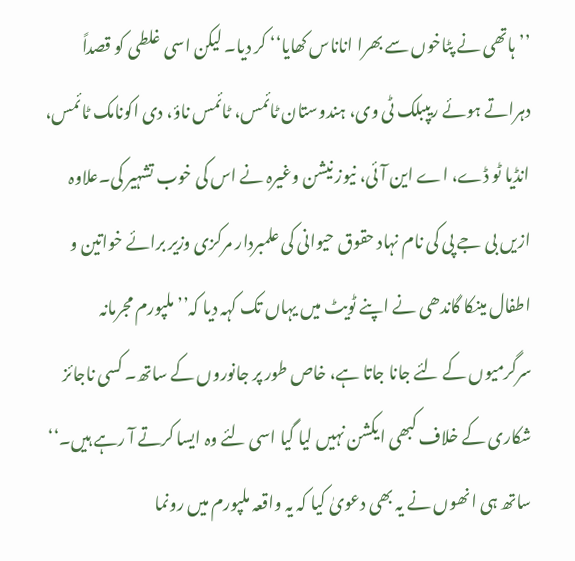’’ہاتھی نے پٹاخوں سے بھرا اناناس کھایا‘‘ کر دیا۔ لیکن اسی غلطی کو قصداً دہراتے ہوئے ریپبلک ٹی وی، ہندوستان ٹائمس، ٹائمس ناؤ، دی اکونامک ٹائمس، انڈیا ٹو ڈے، اے این آئی، نیوز نیشن وغیرہ نے اس کی خوب تشہیر کی۔علاوہ ازیں بی جے پی کی نام نہاد حقوق حیوانی کی علمبردار مرکزی وزیر برائے خواتین و اطفال مینکا گاندھی نے اپنے ٹویٹ میں یہاں تک کہہ دیا کہ’’ ملپورم مجرمانہ سرگرمیوں کے لئے جانا جاتا ہے، خاص طور پر جانوروں کے ساتھ۔ کسی ناجائز شکاری کے خلاف کبھی ایکشن نہیں لیا گیا اسی لئے وہ ایسا کرتے آ رہے ہیں۔‘‘ ساتھ ہی انھوں نے یہ بھی دعویٰ کیا کہ یہ واقعہ ملپورم میں رونما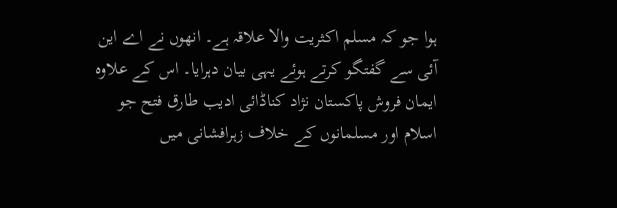ہوا جو کہ مسلم اکثریت والا علاقہ ہے۔ انھوں نے اے این آئی سے گفتگو کرتے ہوئے یہی بیان دہرایا۔ اس کے علاوہ ایمان فروش پاکستان نژاد کناڈائی ادیب طارق فتح جو اسلام اور مسلمانوں کے خلاف زہرافشانی میں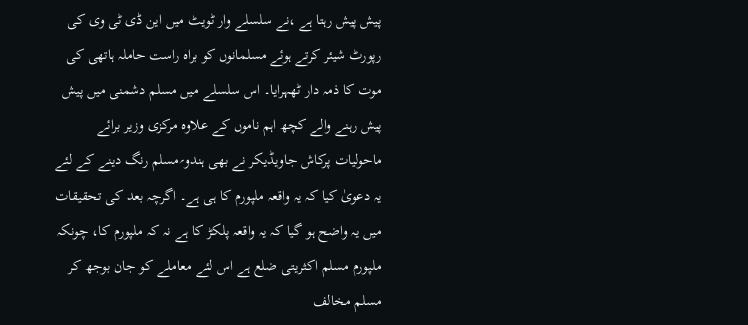پیش پیش رہتا ہے ،نے سلسلے وار ٹویٹ میں این ڈی ٹی وی کی رپورٹ شیئر کرتے ہوئے مسلمانوں کو براہ راست حاملہ ہاتھی کی موت کا ذمہ دار ٹھہرایا۔ اس سلسلے میں مسلم دشمنی میں پیش پیش رہنے والے کچھ اہم ناموں کے علاوہ مرکزی وزیر برائے ماحولیات پرکاش جاویڈیکر نے بھی ہندو؍مسلم رنگ دینے کے لئے یہ دعویٰ کیا کہ یہ واقعہ ملپورم کا ہی ہے۔ اگرچہ بعد کی تحقیقات میں یہ واضح ہو گیا کہ یہ واقعہ پلکڑ کا ہے نہ کہ ملپورم کا، چونکہ ملپورم مسلم اکثریتی ضلع ہے اس لئے معاملے کو جان بوجھ کر مسلم مخالف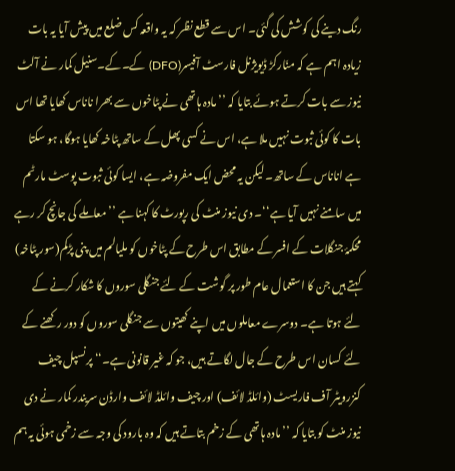رنگ دینے کی کوشش کی گئی۔ اس سے قطع نظر کہ یہ واقعہ کس ضلع میں پیش آیا یہ بات زیادہ اہم ہے کہ منّارکڑ ڈیویژنل فارسٹ آفیسر(DFO) کے۔کے۔سنیل کمار نے آلٹ نیوز سے بات کرتے ہوئے بتایا کہ ’’مادہ ہاتھی نے پٹاخوں سے بھرا ناناس کھایا تھا اس بات کا کوئی ثبوت نہیں ملا ہے، اس نے کسی پھل کے ساتھ پٹاخہ کھایا ہوگا، ہو سکتا ہے اناناس کے ساتھ۔ لیکن یہ محض ایک مفروضہ ہے، ایسا کوئی ثبوت پوسٹ مارٹم میں سامنے نہیں آیا ہے‘‘۔ دی نیوز منٹ کی رپورٹ کا کہنا ہے ’’معاملے کی جانچ کر رہے محکمۂ جنگلات کے افسر کے مطابق اس طرح کے پٹاخوں کو ملیالم میں پنی پڑکم(سور پٹاخہ) کہتے ہیں جن کا استعمال عام طور پر گوشت کے لئے جنگلی سوروں کا شکار کرنے کے لئے ہوتا ہے۔ دوسرے معاملوں میں اپنے کھیتوں سے جنگلی سوروں کو دور رکھنے کے لئے کسان اس طرح کے جال لگاتے ہیں، جو کہ غیر قانونی ہے۔‘‘ پرنسپل چیف کنزرویٹر آف فاریسٹ (وائلڈ لائف) اور چیف وائلڈ لائف وارڈن سریندر کمار نے دی نیوز منٹ کو بتایا کہ ’’مادہ ہاتھی کے زخم بتاتے ہیں کہ وہ بارود کی وجہ سے زخمی ہوئی یہ ہم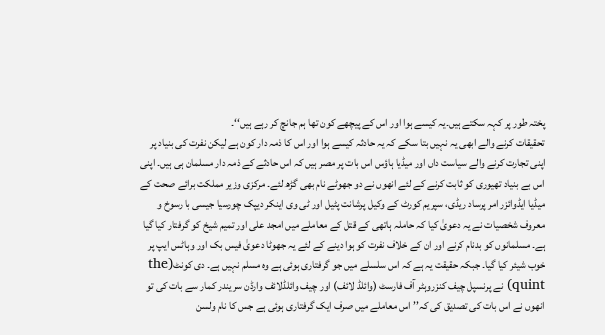پختہ طور پر کہہ سکتے ہیں۔یہ کیسے ہوا اور اس کے پیچھے کون تھا ہم جانچ کر رہے ہیں‘‘۔
تحقیقات کرنے والے ابھی یہ نہیں بتا سکے کہ یہ حادثہ کیسے ہوا اور اس کا ذمہ دار کون ہے لیکن نفرت کی بنیاد پر اپنی تجارت کرنے والے سیاست داں اور میڈیا ہاؤس اس بات پر مصر ہیں کہ اس حادثے کے ذمہ دار مسلمان ہی ہیں۔ اپنی اس بے بنیاد تھیوری کو ثابت کرنے کے لئے انھوں نے دو جھوٹے نام بھی گڑھ لئے۔ مرکزی وزیر مملکت برائے صحت کے میڈیا ایڈوائزر امر پرساد ریڈی، سپریم کورٹ کے وکیل پرشانت پٹیل اور ٹی وی اینکر دیپک چورسیا جیسی با رسوخ و معروف شخصیات نے یہ دعویٰ کیا کہ حاملہ ہاتھی کے قتل کے معاملے میں امجد علی اور تمیم شیخ کو گرفتار کیا گیا ہے۔ مسلمانوں کو بدنام کرنے اور ان کے خلاف نفرت کو ہوا دینے کے لئے یہ جھوٹا دعویٰ فیس بک اور وہاٹس ایپ پر خوب شیئر کیا گیا۔ جبکہ حقیقت یہ ہے کہ اس سلسلے میں جو گرفتاری ہوئی ہے وہ مسلم نہیں ہے۔ دی کونٹ(the quint) نے پرنسپل چیف کنزروہٹر آف فارسٹ (وائلڈ لائف) اور چیف وائلڈلائف وارڈن سریندر کمار سے بات کی تو انھوں نے اس بات کی تصدیق کی کہ’’ اس معاملے میں صرف ایک گرفتاری ہوئی ہے جس کا نام ولسن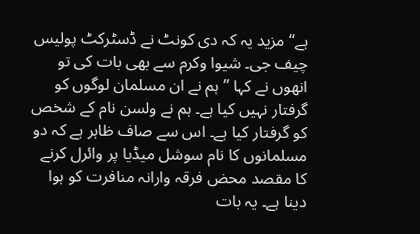ہے‘‘ مزید یہ کہ دی کونٹ نے ڈسٹرکٹ پولیس چیف جی۔ شیوا وکرم سے بھی بات کی تو انھوں نے کہا ’’ہم نے ان مسلمان لوگوں کو گرفتار نہیں کیا ہے۔ ہم نے ولسن نام کے شخص کو گرفتار کیا ہے۔ اس سے صاف ظاہر ہے کہ دو مسلمانوں کا نام سوشل میڈیا پر وائرل کرنے کا مقصد محض فرقہ وارانہ منافرت کو ہوا دینا ہے۔ یہ بات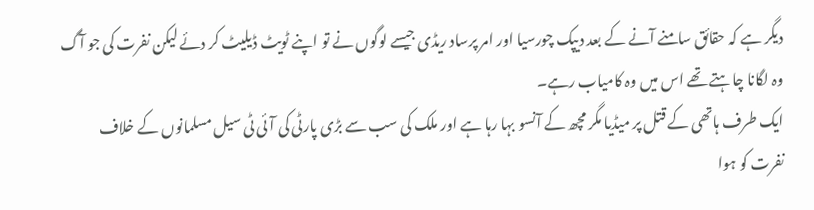دیگر ہے کہ حقائق سامنے آنے کے بعد دیپک چورسیا اور امر پرساد ریڈی جیسے لوگوں نے تو اپنے ٹویٹ ڈیلیٹ کر دئے لیکن نفرت کی جو آگ وہ لگانا چاہتے تھے اس میں وہ کامیاب رہے۔
ایک طرف ہاتھی کے قتل پر میڈیا مگر مچھ کے آنسو بہا رہا ہے اور ملک کی سب سے بڑی پارٹی کی آئی ٹی سیل مسلمانوں کے خلاف نفرت کو ہوا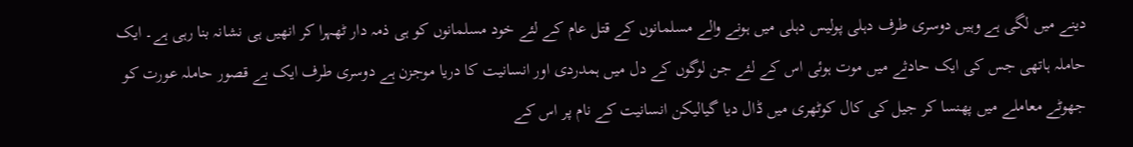دینے میں لگی ہے وہیں دوسری طرف دہلی پولیس دہلی میں ہونے والے مسلمانوں کے قتل عام کے لئے خود مسلمانوں کو ہی ذمہ دار ٹھہرا کر انھیں ہی نشانہ بنا رہی ہے۔ ایک حاملہ ہاتھی جس کی ایک حادثے میں موت ہوئی اس کے لئے جن لوگوں کے دل میں ہمدردی اور انسانیت کا دریا موجزن ہے دوسری طرف ایک بے قصور حاملہ عورت کو جھوٹے معاملے میں پھنسا کر جیل کی کال کوٹھری میں ڈال دیا گیالیکن انسانیت کے نام پر اس کے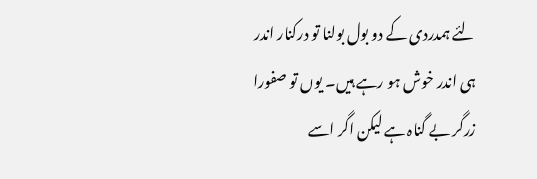لئے ہمدردی کے دو بول بولنا تو درکنار اندر ہی اندر خوش ہو رہے ہیں۔ یوں تو صفورا زرگر بے گناہ ہے لیکن اگر اسے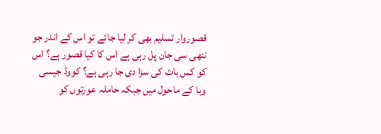قصوروار تسلیم بھی کر لیا جائے تو اس کے اندر جو ننھی سی جان پل رہی ہے اس کا کیا قصور ہے؟ اس کو کس بات کی سزا دی جا رہی ہے؟ کووڈ جیسی وبا کے ماحول میں جبکہ حاملہ عورتوں کو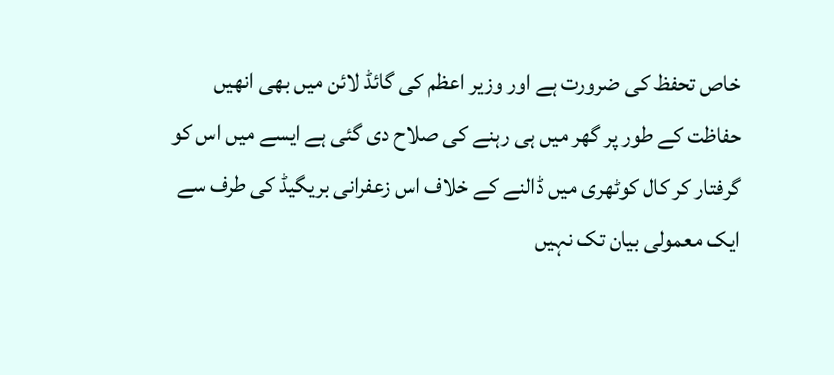خاص تحفظ کی ضرورت ہے اور وزیر اعظم کی گائڈ لائن میں بھی انھیں حفاظت کے طور پر گھر میں ہی رہنے کی صلاح دی گئی ہے ایسے میں اس کو گرفتار کر کال کوٹھری میں ڈالنے کے خلاف اس زعفرانی بریگیڈ کی طرف سے ایک معمولی بیان تک نہیں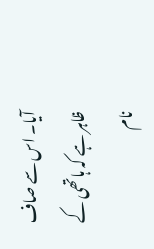آیا۔ اس سے صاف ظاہر ہے کہ ہاتھی کے نام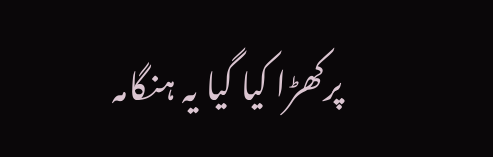پرکھڑا کیا گیا یہ ہنگامہ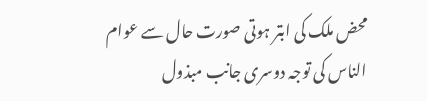محض ملک کی ابتر ہوتی صورت حال سے عوام الناس کی توجہ دوسری جانب مبذول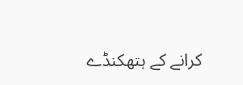کرانے کے ہتھکنڈے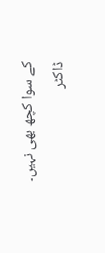کے سوا کچھ بھی نہیں۔
ڈاکٹر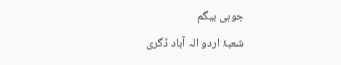جوہی بیگم
شعبۂ اردو الہ آباد ڈگری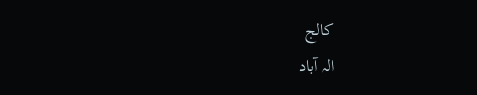کالج
الہ آباد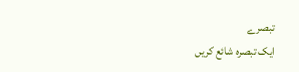تبصرے
ایک تبصرہ شائع کریں